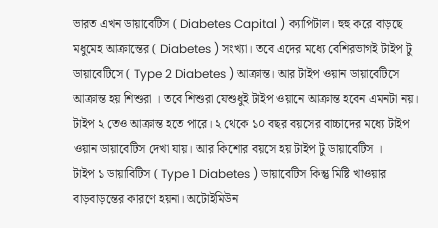ভারত এখন ডায়াবেটিস ( Diabetes Capital ) ক্যাপিটাল। হুহু করে বাড়ছে মধুমেহ আক্রান্তের ( Diabetes ) সংখ্যা। তবে এদের মধ্যে বেশিরভাগই টাইপ টু ডায়াবেটিসে ( Type 2 Diabetes ) আক্রান্ত। আর টাইপ ওয়ান ডায়াবেটিসে আক্রান্ত হয় শিশুরা । তবে শিশুরা যেশুধুই টাইপ ওয়ানে আক্রান্ত হবেন এমনটা নয়। টাইপ ২ তেও আক্রান্ত হতে পারে। ২ থেকে ১০ বছর বয়সের বাচ্চাদের মধ্যে টাইপ ওয়ান ডায়াবেটিস দেখা যায়। আর কিশোর বয়সে হয় টাইপ টু ডায়াবেটিস ।
টাইপ ১ ডায়াবিটিস ( Type 1 Diabetes ) ডায়াবেটিস কিন্তু মিষ্টি খাওয়ার বাড়বাড়ন্তের কারণে হয়না। অটোইমিউন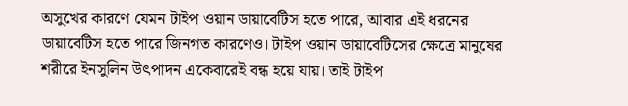অসুখের কারণে যেমন টাইপ ওয়ান ডায়াবেটিস হতে পারে, আবার এই ধরনের ডায়াবেটিস হতে পারে জিনগত কারণেও। টাইপ ওয়ান ডায়াবেটিসের ক্ষেত্রে মানুষের শরীরে ইনসুলিন উৎপাদন একেবারেই বন্ধ হয়ে যায়। তাই টাইপ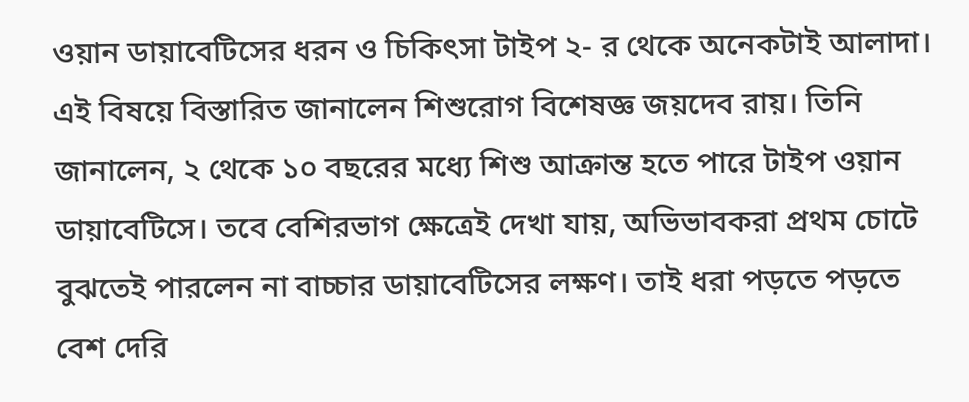ওয়ান ডায়াবেটিসের ধরন ও চিকিৎসা টাইপ ২- র থেকে অনেকটাই আলাদা। এই বিষয়ে বিস্তারিত জানালেন শিশুরোগ বিশেষজ্ঞ জয়দেব রায়। তিনি জানালেন, ২ থেকে ১০ বছরের মধ্যে শিশু আক্রান্ত হতে পারে টাইপ ওয়ান ডায়াবেটিসে। তবে বেশিরভাগ ক্ষেত্রেই দেখা যায়, অভিভাবকরা প্রথম চোটে বুঝতেই পারলেন না বাচ্চার ডায়াবেটিসের লক্ষণ। তাই ধরা পড়তে পড়তে বেশ দেরি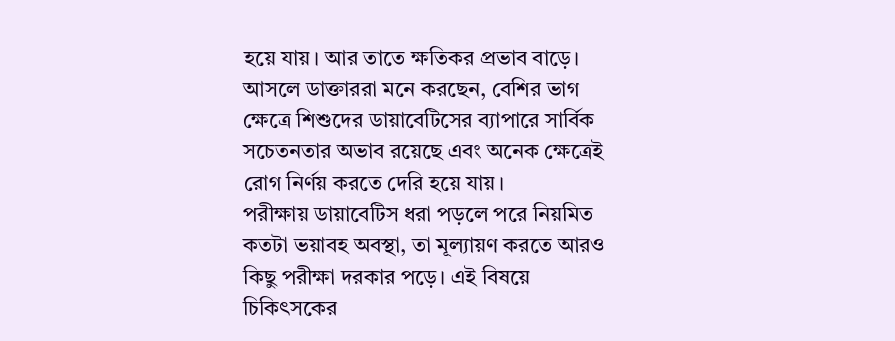হয়ে যায়। আর তাতে ক্ষতিকর প্রভাব বাড়ে। আসলে ডাক্তাররা মনে করছেন, বেশির ভাগ ক্ষেত্রে শিশুদের ডায়াবেটিসের ব্যাপারে সার্বিক সচেতনতার অভাব রয়েছে এবং অনেক ক্ষেত্রেই রোগ নির্ণয় করতে দেরি হয়ে যায়।
পরীক্ষায় ডায়াবেটিস ধরা পড়লে পরে নিয়মিত কতটা ভয়াবহ অবস্থা, তা মূল্যায়ণ করতে আরও কিছু পরীক্ষা দরকার পড়ে। এই বিষয়ে চিকিৎসকের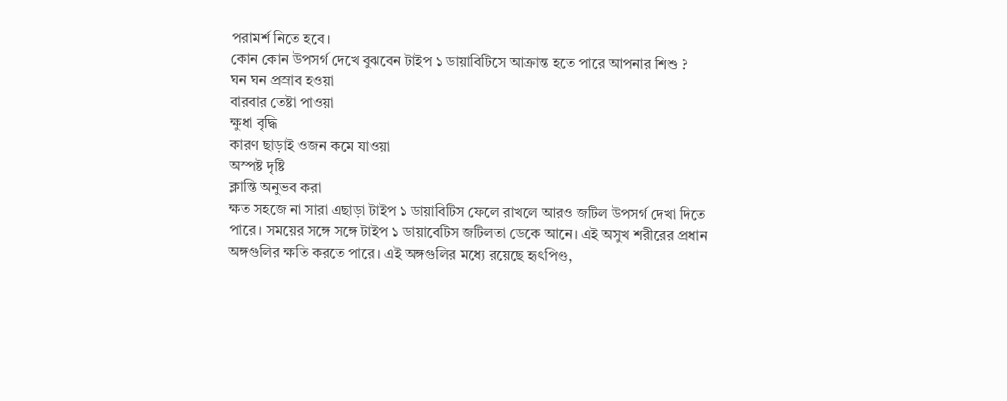পরামর্শ নিতে হবে।
কোন কোন উপসর্গ দেখে বুঝবেন টাইপ ১ ডায়াবিটিসে আক্রান্ত হতে পারে আপনার শিশু ?
ঘন ঘন প্রস্রাব হওয়া
বারবার তেষ্টা পাওয়া
ক্ষুধা বৃদ্ধি
কারণ ছাড়াই ওজন কমে যাওয়া
অস্পষ্ট দৃষ্টি
ক্লান্তি অনুভব করা
ক্ষত সহজে না সারা এছাড়া টাইপ ১ ডায়াবিটিস ফেলে রাখলে আরও জটিল উপসর্গ দেখা দিতে পারে। সময়ের সঙ্গে সঙ্গে টাইপ ১ ডায়াবেটিস জটিলতা ডেকে আনে। এই অসুখ শরীরের প্রধান অঙ্গগুলির ক্ষতি করতে পারে। এই অঙ্গগুলির মধ্যে রয়েছে হৃৎপিণ্ড,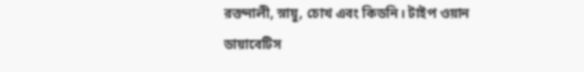রক্তনালী, স্নায়ু, চোখ এবং কিডনি। টাইপ ওয়ান ডায়াবেটিস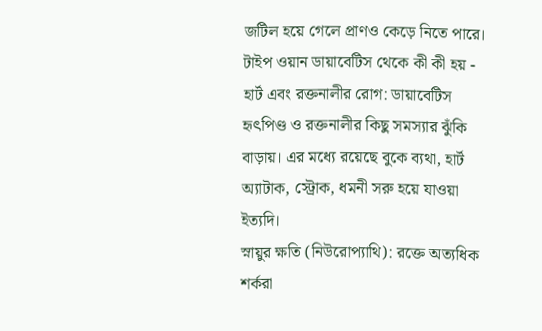জটিল হয়ে গেলে প্রাণও কেড়ে নিতে পারে। টাইপ ওয়ান ডায়াবেটিস থেকে কী কী হয় -
হার্ট এবং রক্তনালীর রোগ: ডায়াবেটিস হৃৎপিণ্ড ও রক্তনালীর কিছু সমস্যার ঝুঁকি বাড়ায়। এর মধ্যে রয়েছে বুকে ব্যথা, হার্ট অ্যাটাক, স্ট্রোক, ধমনী সরু হয়ে যাওয়া ইত্যদি।
স্নায়ুর ক্ষতি (নিউরোপ্যাথি): রক্তে অত্যধিক শর্করা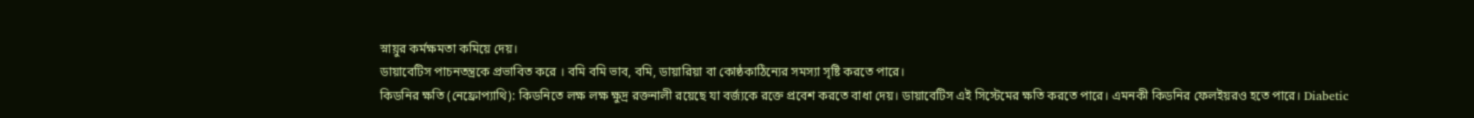স্নায়ুর কর্মক্ষমতা কমিয়ে দেয়।
ডায়াবেটিস পাচনতন্ত্রকে প্রভাবিত করে । বমি বমি ভাব, বমি, ডায়ারিয়া বা কোষ্ঠকাঠিন্যের সমস্যা সৃষ্টি করতে পারে।
কিডনির ক্ষতি (নেফ্রোপ্যাথি): কিডনিতে লক্ষ লক্ষ ক্ষুদ্র রক্তনালী রয়েছে যা বর্জ্যকে রক্তে প্রবেশ করতে বাধা দেয়। ডায়াবেটিস এই সিস্টেমের ক্ষতি করতে পারে। এমনকী কিডনির ফেলইয়রও হতে পারে। Diabetic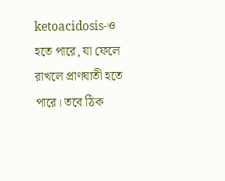ketoacidosis-ও হতে পারে, যা ফেলে রাখলে প্রাণঘাতী হতে পারে। তবে ঠিক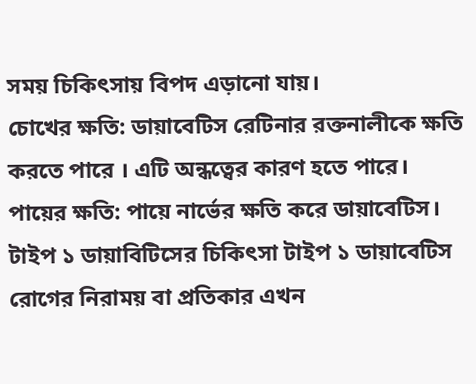সময় চিকিৎসায় বিপদ এড়ানো যায়।
চোখের ক্ষতি: ডায়াবেটিস রেটিনার রক্তনালীকে ক্ষতি করতে পারে । এটি অন্ধত্বের কারণ হতে পারে।
পায়ের ক্ষতি: পায়ে নার্ভের ক্ষতি করে ডায়াবেটিস। টাইপ ১ ডায়াবিটিসের চিকিৎসা টাইপ ১ ডায়াবেটিস রোগের নিরাময় বা প্রতিকার এখন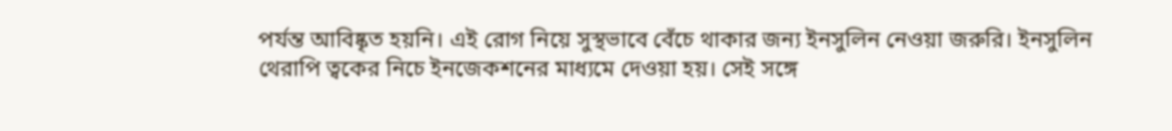পর্যন্ত আবিষ্কৃত হয়নি। এই রোগ নিয়ে সুস্থভাবে বেঁচে থাকার জন্য ইনসুলিন নেওয়া জরুরি। ইনসুলিন থেরাপি ত্বকের নিচে ইনজেকশনের মাধ্যমে দেওয়া হয়। সেই সঙ্গে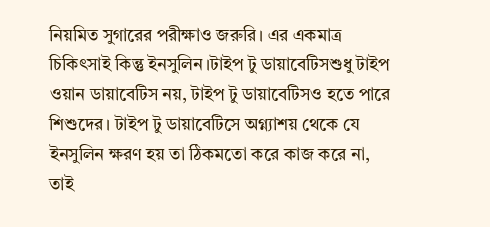নিয়মিত সুগারের পরীক্ষাও জরুরি। এর একমাত্র চিকিৎসাই কিন্তু ইনসুলিন।টাইপ টু ডায়াবেটিসশুধু টাইপ ওয়ান ডায়াবেটিস নয়, টাইপ টু ডায়াবেটিসও হতে পারে শিশুদের। টাইপ টু ডায়াবেটিসে অগ্ন্যাশয় থেকে যে ইনসুলিন ক্ষরণ হয় তা ঠিকমতো করে কাজ করে না, তাই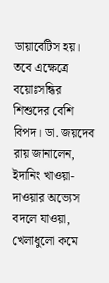ডায়াবেটিস হয়। তবে এক্ষেত্রে বয়োঃসন্ধির শিশুদের বেশি বিপদ। ডা. জয়দেব রায় জানালেন, ইদানিং খাওয়া-দাওয়ার অভ্যেস বদলে যাওয়া, খেলাধুলো কমে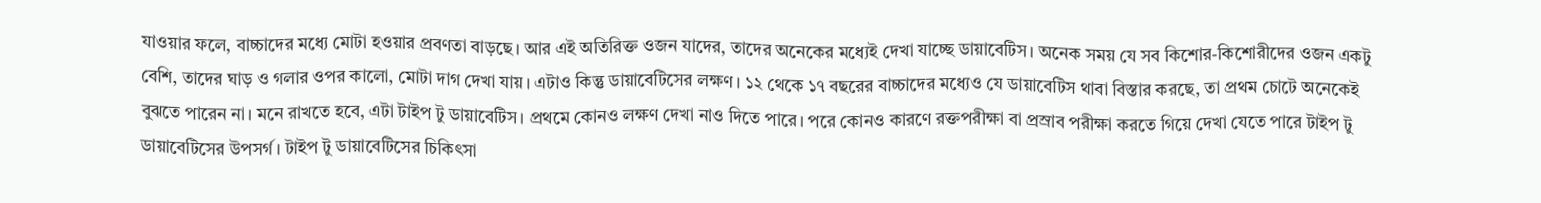যাওয়ার ফলে, বাচ্চাদের মধ্যে মোটা হওয়ার প্রবণতা বাড়ছে। আর এই অতিরিক্ত ওজন যাদের, তাদের অনেকের মধ্যেই দেখা যাচ্ছে ডায়াবেটিস। অনেক সময় যে সব কিশোর-কিশোরীদের ওজন একটু বেশি, তাদের ঘাড় ও গলার ওপর কালো, মোটা দাগ দেখা যায়। এটাও কিন্তু ডায়াবেটিসের লক্ষণ। ১২ থেকে ১৭ বছরের বাচ্চাদের মধ্যেও যে ডায়াবেটিস থাবা বিস্তার করছে, তা প্রথম চোটে অনেকেই বুঝতে পারেন না। মনে রাখতে হবে, এটা টাইপ টু ডায়াবেটিস। প্রথমে কোনও লক্ষণ দেখা নাও দিতে পারে। পরে কোনও কারণে রক্তপরীক্ষা বা প্রস্রাব পরীক্ষা করতে গিয়ে দেখা যেতে পারে টাইপ টু ডায়াবেটিসের উপসর্গ। টাইপ টু ডায়াবেটিসের চিকিৎসা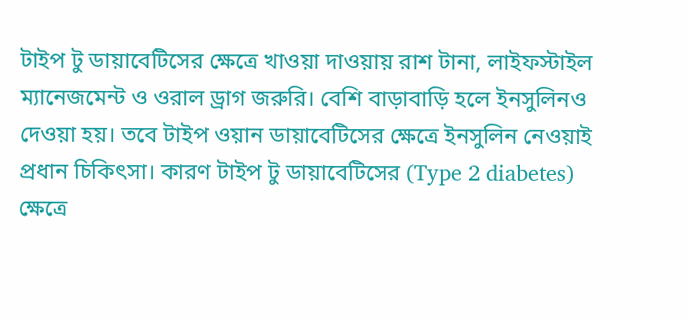টাইপ টু ডায়াবেটিসের ক্ষেত্রে খাওয়া দাওয়ায় রাশ টানা, লাইফস্টাইল ম্যানেজমেন্ট ও ওরাল ড্রাগ জরুরি। বেশি বাড়াবাড়ি হলে ইনসুলিনও দেওয়া হয়। তবে টাইপ ওয়ান ডায়াবেটিসের ক্ষেত্রে ইনসুলিন নেওয়াই প্রধান চিকিৎসা। কারণ টাইপ টু ডায়াবেটিসের (Type 2 diabetes) ক্ষেত্রে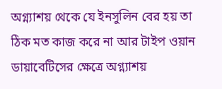অগ্ন্যাশয় থেকে যে ইনসুলিন বের হয় তা ঠিক মত কাজ করে না আর টাইপ ওয়ান ডায়াবেটিসের ক্ষেত্রে অগ্ন্যাশয়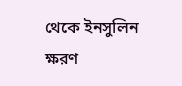থেকে ইনসুলিন ক্ষরণ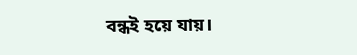বন্ধই হয়ে যায়।